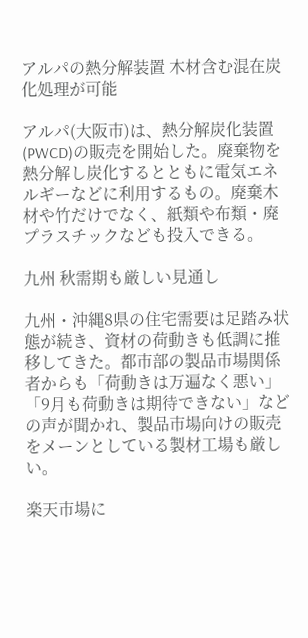アルパの熱分解装置 木材含む混在炭化処理が可能

アルパ(大阪市)は、熱分解炭化装置(PWCD)の販売を開始した。廃棄物を熱分解し炭化するとともに電気エネルギーなどに利用するもの。廃棄木材や竹だけでなく、紙類や布類・廃プラスチックなども投入できる。

九州 秋需期も厳しい見通し

九州・沖縄8県の住宅需要は足踏み状態が続き、資材の荷動きも低調に推移してきた。都市部の製品市場関係者からも「荷動きは万遍なく悪い」「9月も荷動きは期待できない」などの声が聞かれ、製品市場向けの販売をメーンとしている製材工場も厳しい。

楽天市場に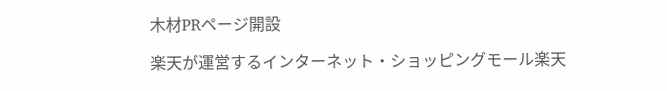木材PRページ開設

楽天が運営するインターネット・ショッピングモール楽天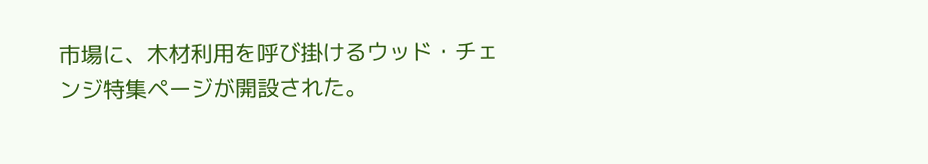市場に、木材利用を呼び掛けるウッド・チェンジ特集ページが開設された。